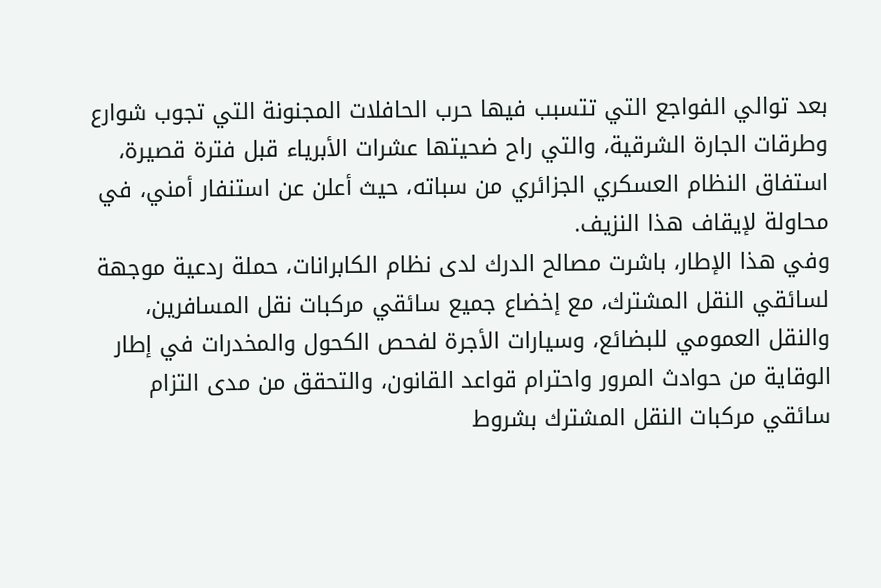بعد توالي الفواجع التي تتسبب فيها حرب الحافلات المجنونة التي تجوب شوارع وطرقات الجارة الشرقية، والتي راح ضحيتها عشرات الأبرياء قبل فترة قصيرة، استفاق النظام العسكري الجزائري من سباته، حيث أعلن عن استنفار أمني، في محاولة لإيقاف هذا النزيف.
وفي هذا الإطار، باشرت مصالح الدرك لدى نظام الكابرانات، حملة ردعية موجهة لسائقي النقل المشترك، مع إخضاع جميع سائقي مركبات نقل المسافرين، والنقل العمومي للبضائع، وسيارات الأجرة لفحص الكحول والمخدرات في إطار الوقاية من حوادث المرور واحترام قواعد القانون، والتحقق من مدى التزام سائقي مركبات النقل المشترك بشروط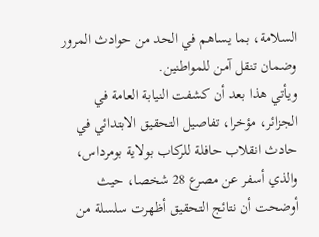السلامة، بما يساهم في الحد من حوادث المرور وضمان تنقل آمن للمواطنين.
ويأتي هذا بعد أن كشفت النيابة العامة في الجزائر، مؤخرا، تفاصيل التحقيق الابتدائي في حادث انقلاب حافلة للركاب بولاية بومرداس، والذي أسفر عن مصرع 28 شخصا، حيث أوضحت أن نتائج التحقيق أظهرت سلسلة من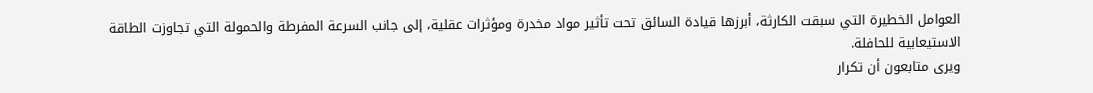العوامل الخطيرة التي سبقت الكارثة، أبرزها قيادة السائق تحت تأثير مواد مخدرة ومؤثرات عقلية، إلى جانب السرعة المفرطة والحمولة التي تجاوزت الطاقة الاستيعابية للحافلة.
ويرى متابعون أن تكرار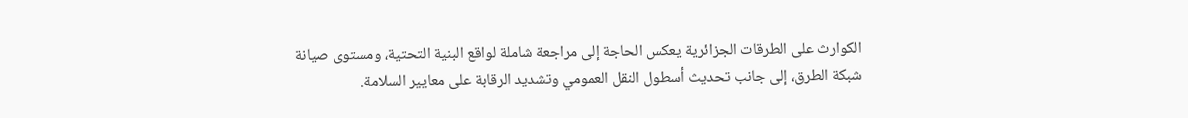الكوارث على الطرقات الجزائرية يعكس الحاجة إلى مراجعة شاملة لواقع البنية التحتية، ومستوى صيانة شبكة الطرق، إلى جانب تحديث أسطول النقل العمومي وتشديد الرقابة على معايير السلامة.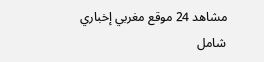مشاهد 24 موقع مغربي إخباري شامل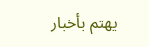يهتم بأخبار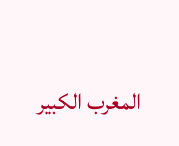المغرب الكبير